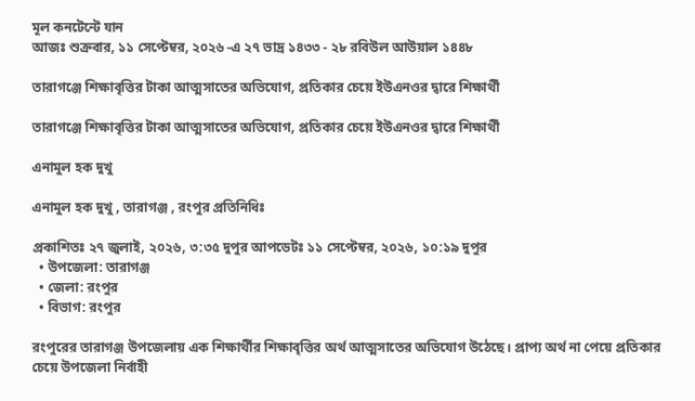মূল কনটেন্টে যান
আজঃ শুক্রবার, ১১ সেপ্টেম্বর, ২০২৬ -এ ২৭ ভাদ্র ১৪৩৩ - ২৮ রবিউল আউয়াল ১৪৪৮

তারাগঞ্জে শিক্ষাবৃত্তির টাকা আত্মসাতের অভিযোগ, প্রতিকার চেয়ে ইউএনওর দ্বারে শিক্ষার্থী

তারাগঞ্জে শিক্ষাবৃত্তির টাকা আত্মসাতের অভিযোগ, প্রতিকার চেয়ে ইউএনওর দ্বারে শিক্ষার্থী

এনামুল হক দুখু

এনামুল হক দুখু , তারাগঞ্জ , রংপুর প্রতিনিধিঃ

প্রকাশিতঃ ২৭ জুলাই, ২০২৬, ৩:৩৫ দুপুর আপডেটঃ ১১ সেপ্টেম্বর, ২০২৬, ১০:১৯ দুপুর
  • উপজেলা: তারাগঞ্জ
  • জেলা: রংপুর
  • বিভাগ: রংপুর

রংপুরের তারাগঞ্জ উপজেলায় এক শিক্ষার্থীর শিক্ষাবৃত্তির অর্থ আত্মসাতের অভিযোগ উঠেছে। প্রাপ্য অর্থ না পেয়ে প্রতিকার চেয়ে উপজেলা নির্বাহী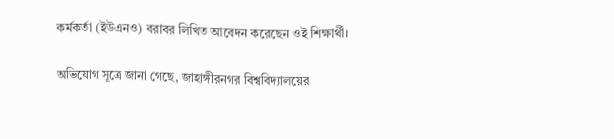কর্মকর্তা (ইউএনও) বরাবর লিখিত আবেদন করেছেন ওই শিক্ষার্থী।

অভিযোগ সূত্রে জানা গেছে, জাহাঙ্গীরনগর বিশ্ববিদ্যালয়ের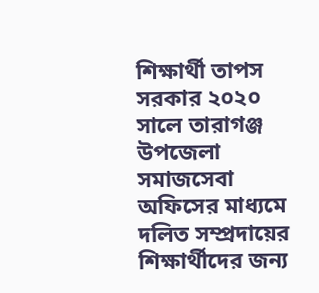শিক্ষার্থী তাপস সরকার ২০২০ সালে তারাগঞ্জ উপজেলা সমাজসেবা অফিসের মাধ্যমে দলিত সম্প্রদায়ের শিক্ষার্থীদের জন্য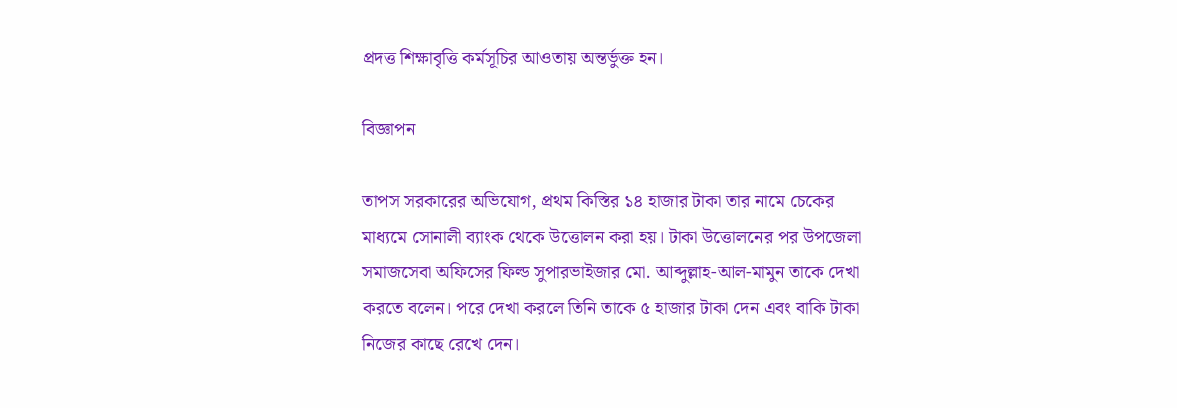প্রদত্ত শিক্ষাবৃত্তি কর্মসূচির আওতায় অন্তর্ভুক্ত হন।

বিজ্ঞাপন

তাপস সরকারের অভিযোগ, প্রথম কিস্তির ১৪ হাজার টাকা তার নামে চেকের মাধ্যমে সোনালী ব্যাংক থেকে উত্তোলন করা হয়। টাকা উত্তোলনের পর উপজেলা সমাজসেবা অফিসের ফিল্ড সুপারভাইজার মো. আব্দুল্লাহ-আল-মামুন তাকে দেখা করতে বলেন। পরে দেখা করলে তিনি তাকে ৫ হাজার টাকা দেন এবং বাকি টাকা নিজের কাছে রেখে দেন।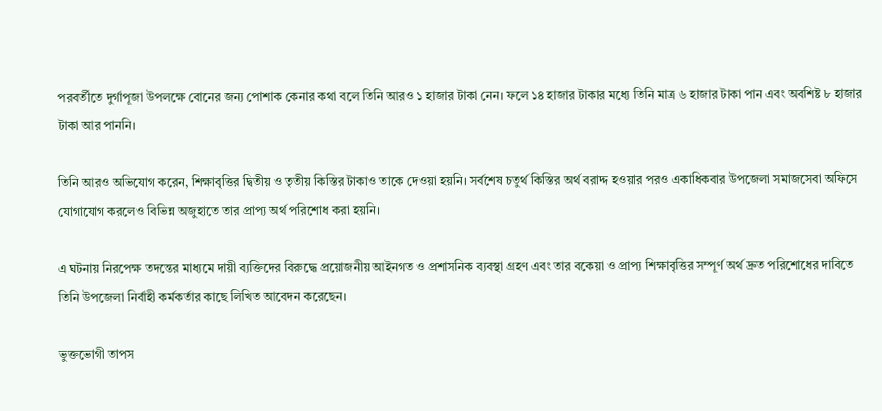পরবর্তীতে দুর্গাপূজা উপলক্ষে বোনের জন্য পোশাক কেনার কথা বলে তিনি আরও ১ হাজার টাকা নেন। ফলে ১৪ হাজার টাকার মধ্যে তিনি মাত্র ৬ হাজার টাকা পান এবং অবশিষ্ট ৮ হাজার টাকা আর পাননি।

তিনি আরও অভিযোগ করেন, শিক্ষাবৃত্তির দ্বিতীয় ও তৃতীয় কিস্তির টাকাও তাকে দেওয়া হয়নি। সর্বশেষ চতুর্থ কিস্তির অর্থ বরাদ্দ হওয়ার পরও একাধিকবার উপজেলা সমাজসেবা অফিসে যোগাযোগ করলেও বিভিন্ন অজুহাতে তার প্রাপ্য অর্থ পরিশোধ করা হয়নি।

এ ঘটনায় নিরপেক্ষ তদন্তের মাধ্যমে দায়ী ব্যক্তিদের বিরুদ্ধে প্রয়োজনীয় আইনগত ও প্রশাসনিক ব্যবস্থা গ্রহণ এবং তার বকেয়া ও প্রাপ্য শিক্ষাবৃত্তির সম্পূর্ণ অর্থ দ্রুত পরিশোধের দাবিতে তিনি উপজেলা নির্বাহী কর্মকর্তার কাছে লিখিত আবেদন করেছেন।

ভুক্তভোগী তাপস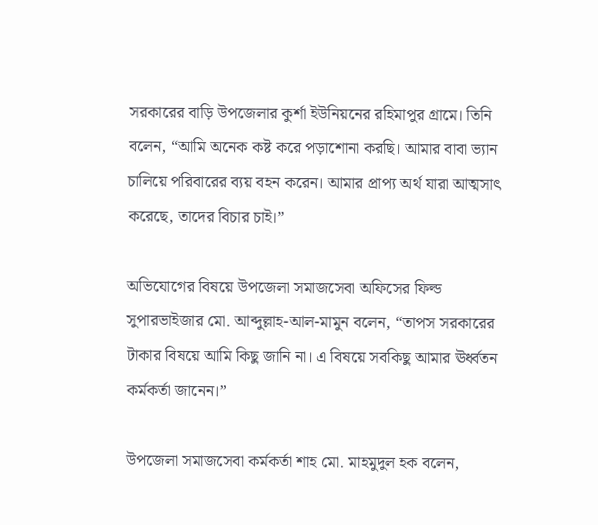সরকারের বাড়ি উপজেলার কুর্শা ইউনিয়নের রহিমাপুর গ্রামে। তিনি বলেন, “আমি অনেক কষ্ট করে পড়াশোনা করছি। আমার বাবা ভ্যান চালিয়ে পরিবারের ব্যয় বহন করেন। আমার প্রাপ্য অর্থ যারা আত্মসাৎ করেছে, তাদের বিচার চাই।”

অভিযোগের বিষয়ে উপজেলা সমাজসেবা অফিসের ফিল্ড সুপারভাইজার মো. আব্দুল্লাহ-আল-মামুন বলেন, “তাপস সরকারের টাকার বিষয়ে আমি কিছু জানি না। এ বিষয়ে সবকিছু আমার ঊর্ধ্বতন কর্মকর্তা জানেন।”

উপজেলা সমাজসেবা কর্মকর্তা শাহ মো. মাহমুদুল হক বলেন,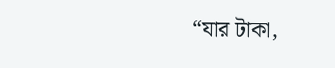“যার টাকা,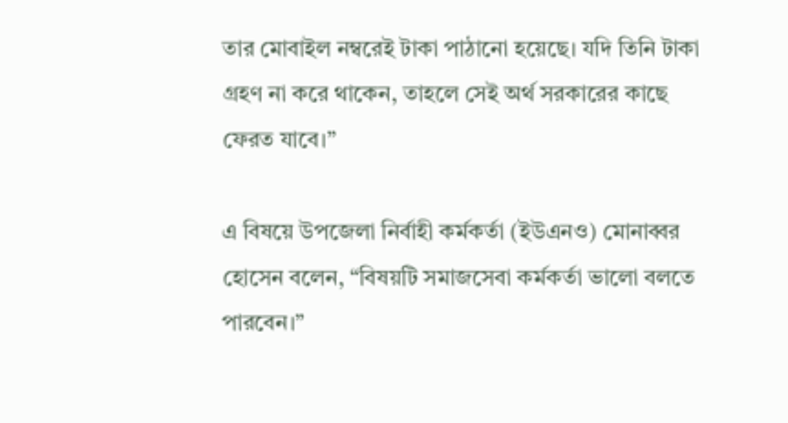তার মোবাইল নম্বরেই টাকা পাঠানো হয়েছে। যদি তিনি টাকা গ্রহণ না করে থাকেন, তাহলে সেই অর্থ সরকারের কাছে ফেরত যাবে।”

এ বিষয়ে উপজেলা নির্বাহী কর্মকর্তা (ইউএনও) মোনাব্বর হোসেন বলেন, “বিষয়টি সমাজসেবা কর্মকর্তা ভালো বলতে পারবেন।”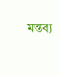মন্তব্য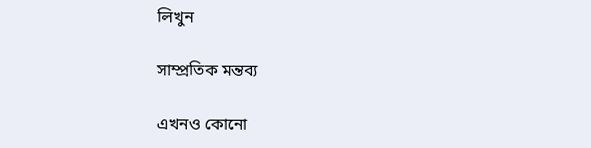লিখুন

সাম্প্রতিক মন্তব্য

এখনও কোনো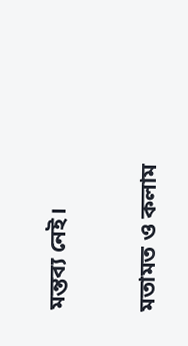মন্তব্য নেই।

মতামত ও কলাম